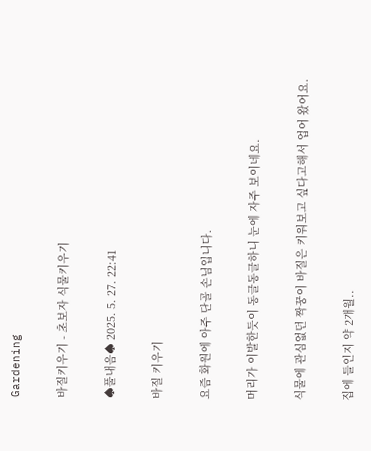Gardening

바질키우기 - 초보자 식물키우기

♠풀내음♠ 2025. 5. 27. 22:41

바질 키우기

요즘 화원에 아주 단골 손님입니다.

머리가 이발한듯이 동글동글하니 눈에 자주 보이네요.

식물에 관심없던 짝꿍이 바질은 키워보고 싶다고해서 업어 왔어요.

집에 들인지 약 2개월..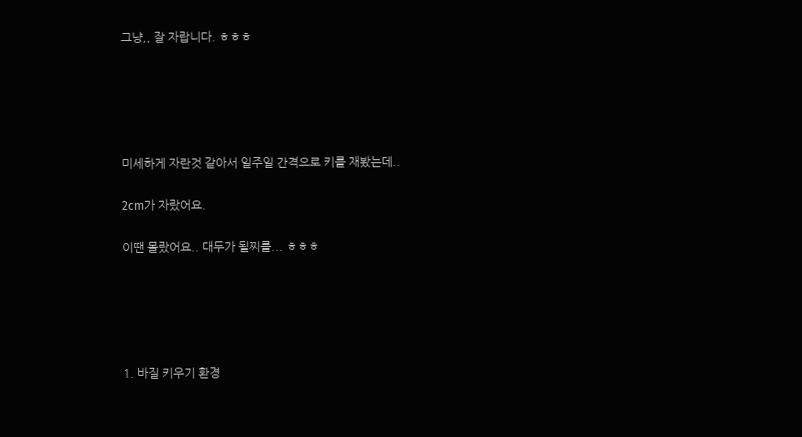그냥,, 잘 자랍니다. ㅎㅎㅎ





미세하게 자란것 같아서 일주일 간격으로 키를 재봤는데..

2cm가 자랐어요.

이땐 몰랐어요.. 대두가 될찌를... ㅎㅎㅎ





1. 바질 키우기 환경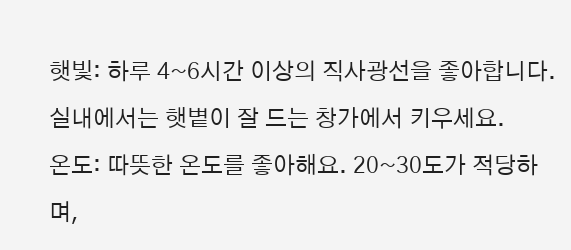햇빛: 하루 4~6시간 이상의 직사광선을 좋아합니다. 실내에서는 햇볕이 잘 드는 창가에서 키우세요.
온도: 따뜻한 온도를 좋아해요. 20~30도가 적당하며,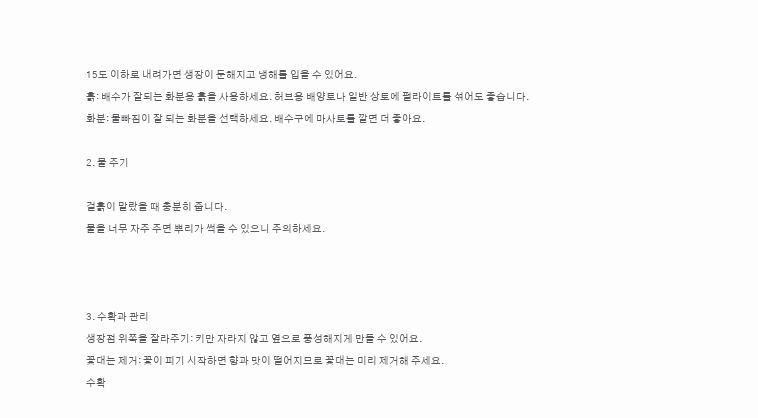15도 이하로 내려가면 생장이 둔해지고 냉해를 입을 수 있어요.
흙: 배수가 잘되는 화분용 흙을 사용하세요. 허브용 배양토나 일반 상토에 펄라이트를 섞어도 좋습니다.
화분: 물빠짐이 잘 되는 화분을 선택하세요. 배수구에 마사토를 깔면 더 좋아요.

2. 물 주기

겉흙이 말랐을 때 충분히 줍니다.
물을 너무 자주 주면 뿌리가 썩을 수 있으니 주의하세요.



3. 수확과 관리
생장점 위쪽을 잘라주기: 키만 자라지 않고 옆으로 풍성해지게 만들 수 있어요.
꽃대는 제거: 꽃이 피기 시작하면 향과 맛이 떨어지므로 꽃대는 미리 제거해 주세요.
수확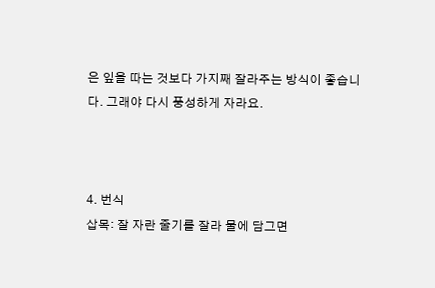은 잎을 따는 것보다 가지째 잘라주는 방식이 좋습니다. 그래야 다시 풍성하게 자라요.



4. 번식
삽목: 잘 자란 줄기를 잘라 물에 담그면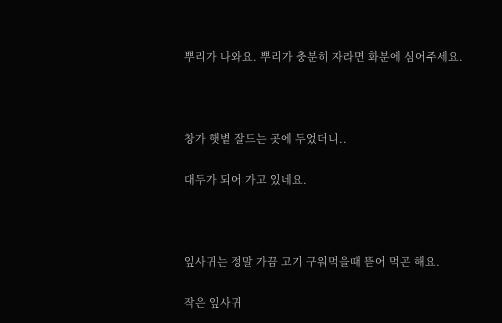뿌리가 나와요. 뿌리가 충분히 자라면 화분에 심어주세요.



창가 햇볕 잘드는 곳에 두었더니..

대두가 되어 가고 있네요.



잎사귀는 정말 가끔 고기 구워먹을때 뜯어 먹곤 해요.

작은 잎사귀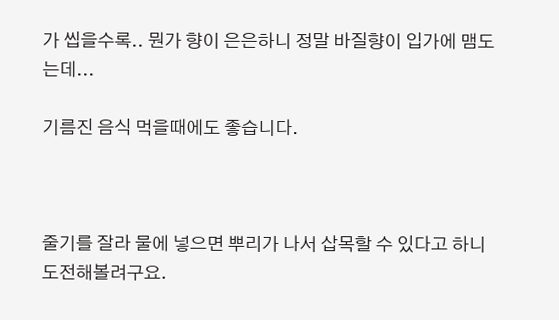가 씹을수록.. 뭔가 향이 은은하니 정말 바질향이 입가에 맴도는데...

기름진 음식 먹을때에도 좋습니다.



줄기를 잘라 물에 넣으면 뿌리가 나서 삽목할 수 있다고 하니 도전해볼려구요.